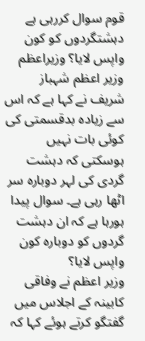قوم سوال کررہی ہے دہشتگردوں کو کون واپس لایا؟ وزیراعظم
وزیر اعظم شہباز شریف نے کہا ہے کہ اس سے زیادہ بدقسمتی کی کوئی بات نہیں ہوسکتی کہ دہشت گردی کی لہر دوبارہ سر اٹھا رہی ہے۔ سوال پیدا ہورہا ہے کہ ان دہشت گردوں کو دوبارہ کون واپس لایا؟
وزیر اعظم نے وفاقی کابینہ کے اجلاس میں گفتگو کرتے ہوئے کہا کہ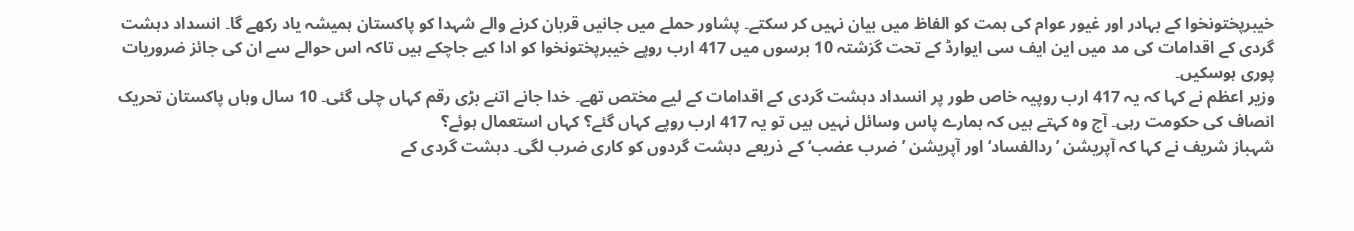خیبرپختونخوا کے بہادر اور غیور عوام کی ہمت کو الفاظ میں بیان نہیں کر سکتے۔ پشاور حملے میں جانیں قربان کرنے والے شہدا کو پاکستان ہمیشہ یاد رکھے گا۔ انسداد دہشت گردی کے اقدامات کی مد میں این ایف سی ایوارڈ کے تحت گزشتہ 10 برسوں میں 417 ارب روپے خیبرپختونخوا کو ادا کیے جاچکے ہیں تاکہ اس حوالے سے ان کی جائز ضروریات پوری ہوسکیں۔
وزیر اعظم نے کہا کہ یہ 417 ارب روپیہ خاص طور پر انسداد دہشت گردی کے اقدامات کے لیے مختص تھے۔ خدا جانے اتنے بڑی رقم کہاں چلی گئی۔ 10 سال وہاں پاکستان تحریک انصاف کی حکومت رہی۔ آج وہ کہتے ہیں کہ ہمارے پاس وسائل نہیں ہیں تو یہ 417 ارب روپے کہاں گئے؟ کہاں استعمال ہوئے؟
شہباز شریف نے کہا کہ آپریشن ’ردالفساد‘ اور آپریشن ’ضرب عضب‘ کے ذریعے دہشت گردوں کو کاری ضرب لگی۔ دہشت گردی کے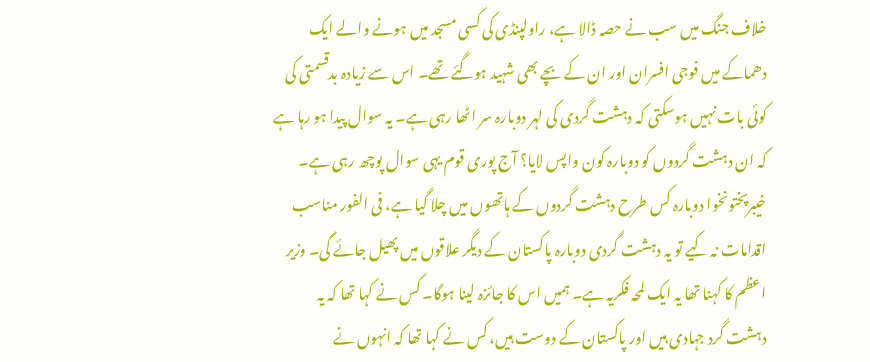خلاف جنگ میں سب نے حصہ ڈالا ہے، راولپنڈی کی کسی مسجد میں ہونے والے ایک دھماکے میں فوجی افسران اور ان کے بچے بھی شہید ہوگئے تھے۔ اس سے زیادہ بدقسمتی کی کوئی بات نہیں ہوسکتی کہ دہشت گردی کی لہر دوبارہ سر اٹھا رہی ہے۔ یہ سوال پیدا ہو رہا ہے کہ ان دہشت گردوں کو دوبارہ کون واپس لایا؟ آج پوری قوم یہی سوال پوچھ رہی ہے۔
خیبرپختونخوا دوبارہ کس طرح دہشت گردوں کے ہاتھوں میں چلا گیا ہے، فی الفور مناسب اقدامات نہ کیے تو یہ دہشت گردی دوبارہ پاکستان کے دیگر علاقوں میں پھیل جائے گی۔ وزیر اعظم کا کہنا تھا یہ ایک لمحہ فکریہ ہے۔ ہمیں اس کا جائزہ لینا ہوگا۔ کس نے کہا تھا کہ یہ دہشت گرد جہادی ہیں اور پاکستان کے دوست ہیں، کس نے کہا تھا کہ انہوں نے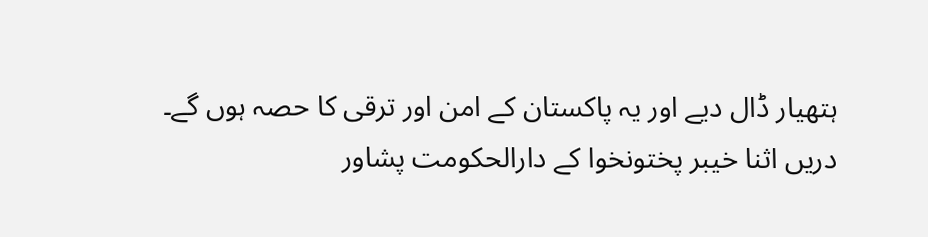ہتھیار ڈال دیے اور یہ پاکستان کے امن اور ترقی کا حصہ ہوں گے۔
دریں اثنا خیبر پختونخوا کے دارالحکومت پشاور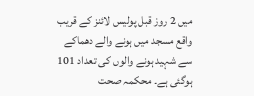میں 2 روز قبل پولیس لائنز کے قریب واقع مسجد میں ہونے والے دھماکے سے شہید ہونے والوں کی تعداد 101 ہوگئی ہے۔ محکمہ صحت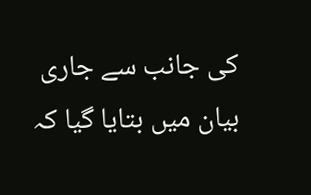کی جانب سے جاری بیان میں بتایا گیا کہ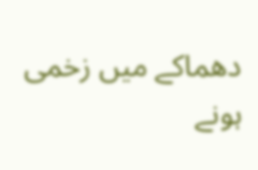دھماکے میں زخمی ہونے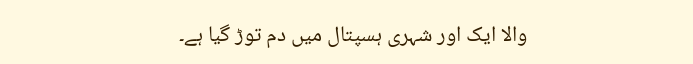والا ایک اور شہری ہسپتال میں دم توڑ گیا ہے۔